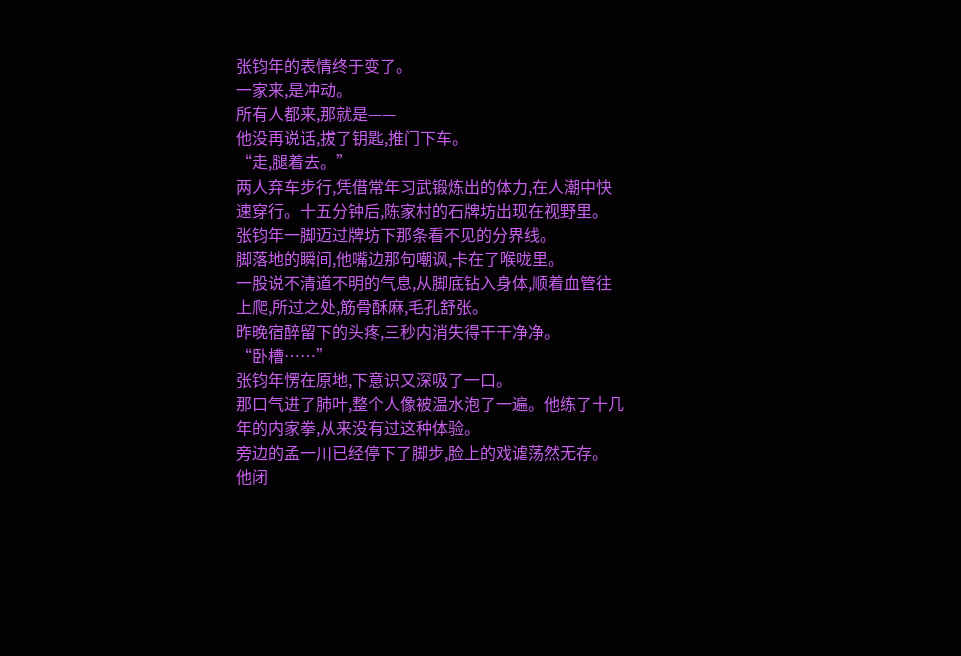张钧年的表情终于变了。
一家来,是冲动。
所有人都来,那就是——
他没再说话,拔了钥匙,推门下车。
“走,腿着去。”
两人弃车步行,凭借常年习武锻炼出的体力,在人潮中快速穿行。十五分钟后,陈家村的石牌坊出现在视野里。
张钧年一脚迈过牌坊下那条看不见的分界线。
脚落地的瞬间,他嘴边那句嘲讽,卡在了喉咙里。
一股说不清道不明的气息,从脚底钻入身体,顺着血管往上爬,所过之处,筋骨酥麻,毛孔舒张。
昨晚宿醉留下的头疼,三秒内消失得干干净净。
“卧槽……”
张钧年愣在原地,下意识又深吸了一口。
那口气进了肺叶,整个人像被温水泡了一遍。他练了十几年的内家拳,从来没有过这种体验。
旁边的孟一川已经停下了脚步,脸上的戏谑荡然无存。
他闭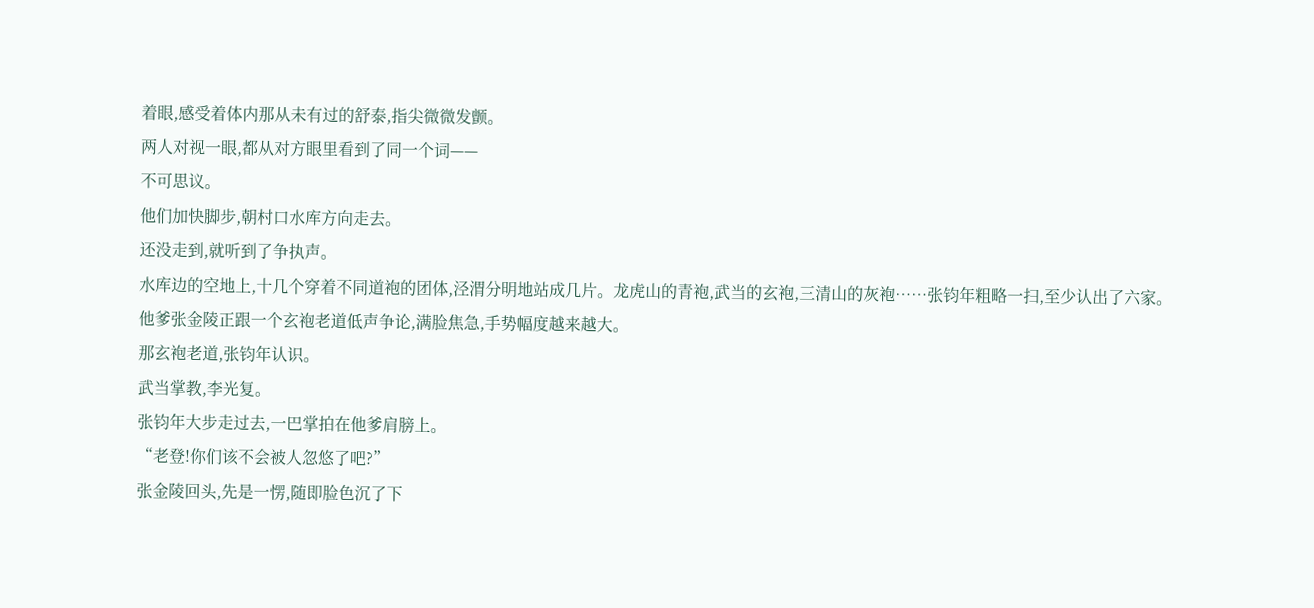着眼,感受着体内那从未有过的舒泰,指尖微微发颤。
两人对视一眼,都从对方眼里看到了同一个词——
不可思议。
他们加快脚步,朝村口水库方向走去。
还没走到,就听到了争执声。
水库边的空地上,十几个穿着不同道袍的团体,泾渭分明地站成几片。龙虎山的青袍,武当的玄袍,三清山的灰袍……张钧年粗略一扫,至少认出了六家。
他爹张金陵正跟一个玄袍老道低声争论,满脸焦急,手势幅度越来越大。
那玄袍老道,张钧年认识。
武当掌教,李光复。
张钧年大步走过去,一巴掌拍在他爹肩膀上。
“老登!你们该不会被人忽悠了吧?”
张金陵回头,先是一愣,随即脸色沉了下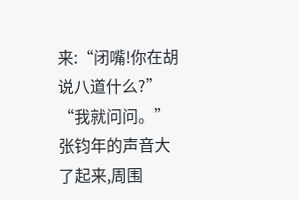来:“闭嘴!你在胡说八道什么?”
“我就问问。”张钧年的声音大了起来,周围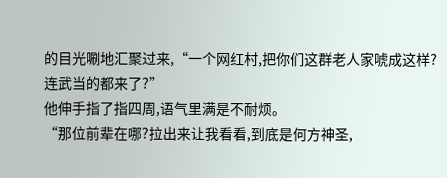的目光唰地汇聚过来,“一个网红村,把你们这群老人家唬成这样?连武当的都来了?”
他伸手指了指四周,语气里满是不耐烦。
“那位前辈在哪?拉出来让我看看,到底是何方神圣,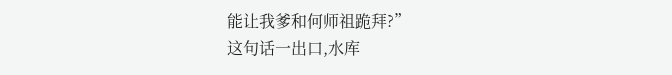能让我爹和何师祖跪拜?”
这句话一出口,水库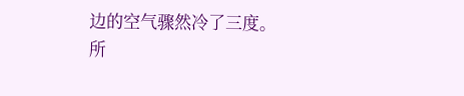边的空气骤然冷了三度。
所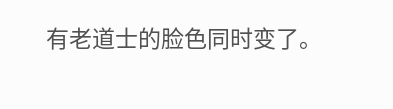有老道士的脸色同时变了。